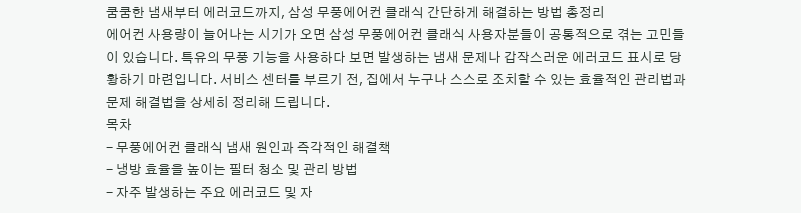쿰쿰한 냄새부터 에러코드까지, 삼성 무풍에어컨 클래식 간단하게 해결하는 방법 총정리
에어컨 사용량이 늘어나는 시기가 오면 삼성 무풍에어컨 클래식 사용자분들이 공통적으로 겪는 고민들이 있습니다. 특유의 무풍 기능을 사용하다 보면 발생하는 냄새 문제나 갑작스러운 에러코드 표시로 당황하기 마련입니다. 서비스 센터를 부르기 전, 집에서 누구나 스스로 조치할 수 있는 효율적인 관리법과 문제 해결법을 상세히 정리해 드립니다.
목차
- 무풍에어컨 클래식 냄새 원인과 즉각적인 해결책
- 냉방 효율을 높이는 필터 청소 및 관리 방법
- 자주 발생하는 주요 에러코드 및 자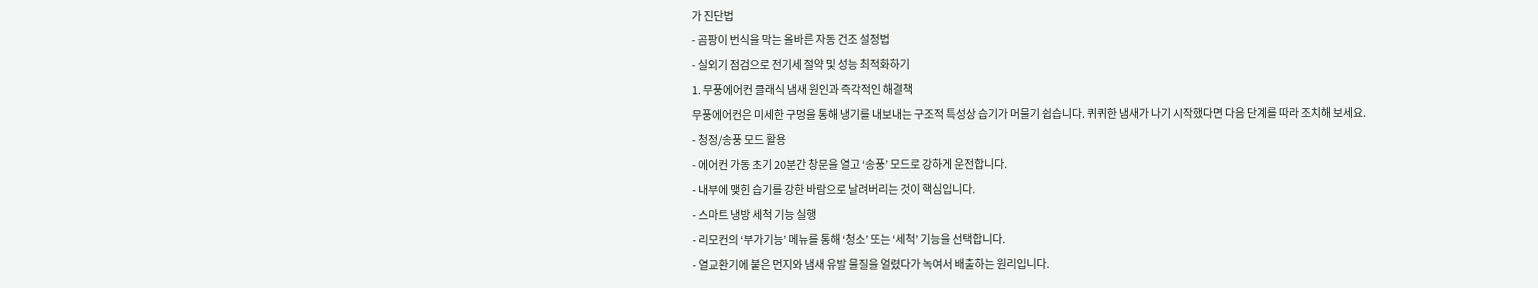가 진단법
- 곰팡이 번식을 막는 올바른 자동 건조 설정법
- 실외기 점검으로 전기세 절약 및 성능 최적화하기
1. 무풍에어컨 클래식 냄새 원인과 즉각적인 해결책
무풍에어컨은 미세한 구멍을 통해 냉기를 내보내는 구조적 특성상 습기가 머물기 쉽습니다. 퀴퀴한 냄새가 나기 시작했다면 다음 단계를 따라 조치해 보세요.
- 청정/송풍 모드 활용
- 에어컨 가동 초기 20분간 창문을 열고 ‘송풍’ 모드로 강하게 운전합니다.
- 내부에 맺힌 습기를 강한 바람으로 날려버리는 것이 핵심입니다.
- 스마트 냉방 세척 기능 실행
- 리모컨의 ‘부가기능’ 메뉴를 통해 ‘청소’ 또는 ‘세척’ 기능을 선택합니다.
- 열교환기에 붙은 먼지와 냄새 유발 물질을 얼렸다가 녹여서 배출하는 원리입니다.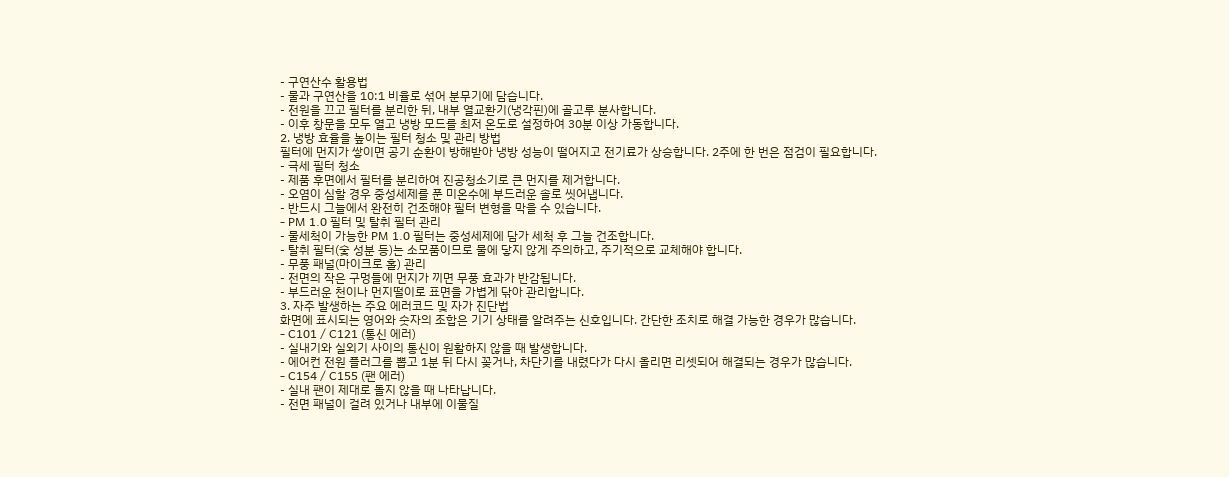- 구연산수 활용법
- 물과 구연산을 10:1 비율로 섞어 분무기에 담습니다.
- 전원을 끄고 필터를 분리한 뒤, 내부 열교환기(냉각핀)에 골고루 분사합니다.
- 이후 창문을 모두 열고 냉방 모드를 최저 온도로 설정하여 30분 이상 가동합니다.
2. 냉방 효율을 높이는 필터 청소 및 관리 방법
필터에 먼지가 쌓이면 공기 순환이 방해받아 냉방 성능이 떨어지고 전기료가 상승합니다. 2주에 한 번은 점검이 필요합니다.
- 극세 필터 청소
- 제품 후면에서 필터를 분리하여 진공청소기로 큰 먼지를 제거합니다.
- 오염이 심할 경우 중성세제를 푼 미온수에 부드러운 솔로 씻어냅니다.
- 반드시 그늘에서 완전히 건조해야 필터 변형을 막을 수 있습니다.
- PM 1.0 필터 및 탈취 필터 관리
- 물세척이 가능한 PM 1.0 필터는 중성세제에 담가 세척 후 그늘 건조합니다.
- 탈취 필터(숯 성분 등)는 소모품이므로 물에 닿지 않게 주의하고, 주기적으로 교체해야 합니다.
- 무풍 패널(마이크로 홀) 관리
- 전면의 작은 구멍들에 먼지가 끼면 무풍 효과가 반감됩니다.
- 부드러운 천이나 먼지떨이로 표면을 가볍게 닦아 관리합니다.
3. 자주 발생하는 주요 에러코드 및 자가 진단법
화면에 표시되는 영어와 숫자의 조합은 기기 상태를 알려주는 신호입니다. 간단한 조치로 해결 가능한 경우가 많습니다.
- C101 / C121 (통신 에러)
- 실내기와 실외기 사이의 통신이 원활하지 않을 때 발생합니다.
- 에어컨 전원 플러그를 뽑고 1분 뒤 다시 꽂거나, 차단기를 내렸다가 다시 올리면 리셋되어 해결되는 경우가 많습니다.
- C154 / C155 (팬 에러)
- 실내 팬이 제대로 돌지 않을 때 나타납니다.
- 전면 패널이 걸려 있거나 내부에 이물질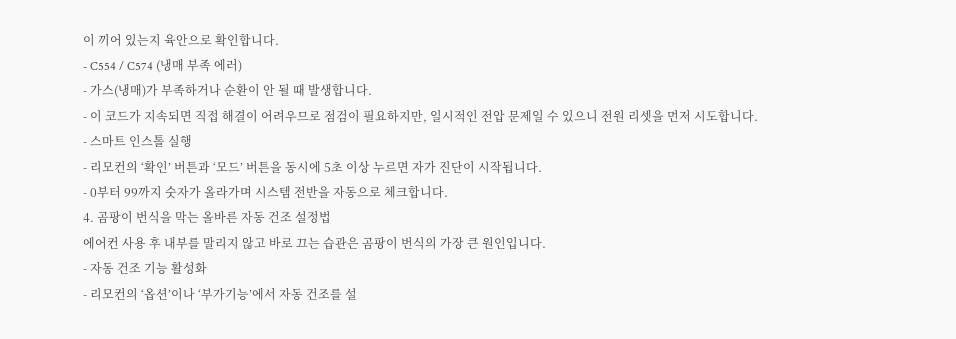이 끼어 있는지 육안으로 확인합니다.
- C554 / C574 (냉매 부족 에러)
- 가스(냉매)가 부족하거나 순환이 안 될 때 발생합니다.
- 이 코드가 지속되면 직접 해결이 어려우므로 점검이 필요하지만, 일시적인 전압 문제일 수 있으니 전원 리셋을 먼저 시도합니다.
- 스마트 인스톨 실행
- 리모컨의 ‘확인’ 버튼과 ‘모드’ 버튼을 동시에 5초 이상 누르면 자가 진단이 시작됩니다.
- 0부터 99까지 숫자가 올라가며 시스템 전반을 자동으로 체크합니다.
4. 곰팡이 번식을 막는 올바른 자동 건조 설정법
에어컨 사용 후 내부를 말리지 않고 바로 끄는 습관은 곰팡이 번식의 가장 큰 원인입니다.
- 자동 건조 기능 활성화
- 리모컨의 ‘옵션’이나 ‘부가기능’에서 자동 건조를 설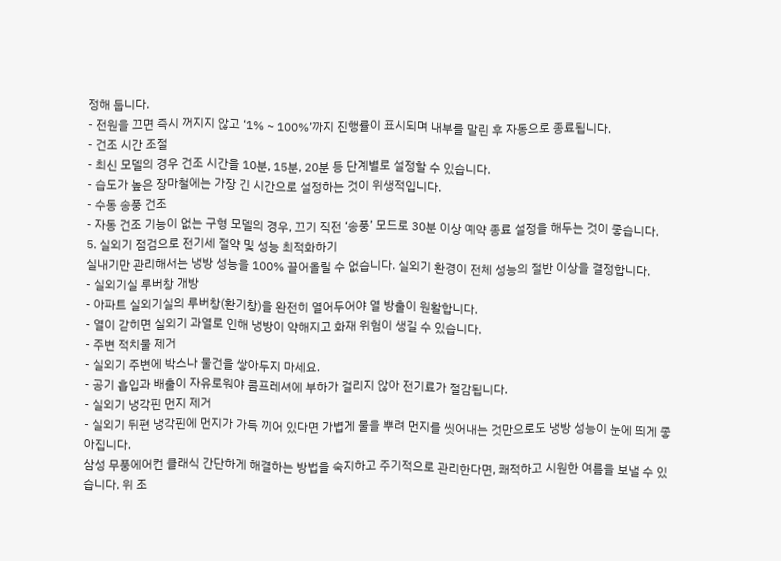정해 둡니다.
- 전원을 끄면 즉시 꺼지지 않고 ‘1% ~ 100%’까지 진행률이 표시되며 내부를 말린 후 자동으로 종료됩니다.
- 건조 시간 조절
- 최신 모델의 경우 건조 시간을 10분, 15분, 20분 등 단계별로 설정할 수 있습니다.
- 습도가 높은 장마철에는 가장 긴 시간으로 설정하는 것이 위생적입니다.
- 수동 송풍 건조
- 자동 건조 기능이 없는 구형 모델의 경우, 끄기 직전 ‘송풍’ 모드로 30분 이상 예약 종료 설정을 해두는 것이 좋습니다.
5. 실외기 점검으로 전기세 절약 및 성능 최적화하기
실내기만 관리해서는 냉방 성능을 100% 끌어올릴 수 없습니다. 실외기 환경이 전체 성능의 절반 이상을 결정합니다.
- 실외기실 루버창 개방
- 아파트 실외기실의 루버창(환기창)을 완전히 열어두어야 열 방출이 원활합니다.
- 열이 갇히면 실외기 과열로 인해 냉방이 약해지고 화재 위험이 생길 수 있습니다.
- 주변 적치물 제거
- 실외기 주변에 박스나 물건을 쌓아두지 마세요.
- 공기 흡입과 배출이 자유로워야 콤프레셔에 부하가 걸리지 않아 전기료가 절감됩니다.
- 실외기 냉각핀 먼지 제거
- 실외기 뒤편 냉각핀에 먼지가 가득 끼어 있다면 가볍게 물을 뿌려 먼지를 씻어내는 것만으로도 냉방 성능이 눈에 띄게 좋아집니다.
삼성 무풍에어컨 클래식 간단하게 해결하는 방법을 숙지하고 주기적으로 관리한다면, 쾌적하고 시원한 여름을 보낼 수 있습니다. 위 조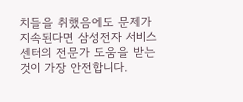치들을 취했음에도 문제가 지속된다면 삼성전자 서비스 센터의 전문가 도움을 받는 것이 가장 안전합니다.